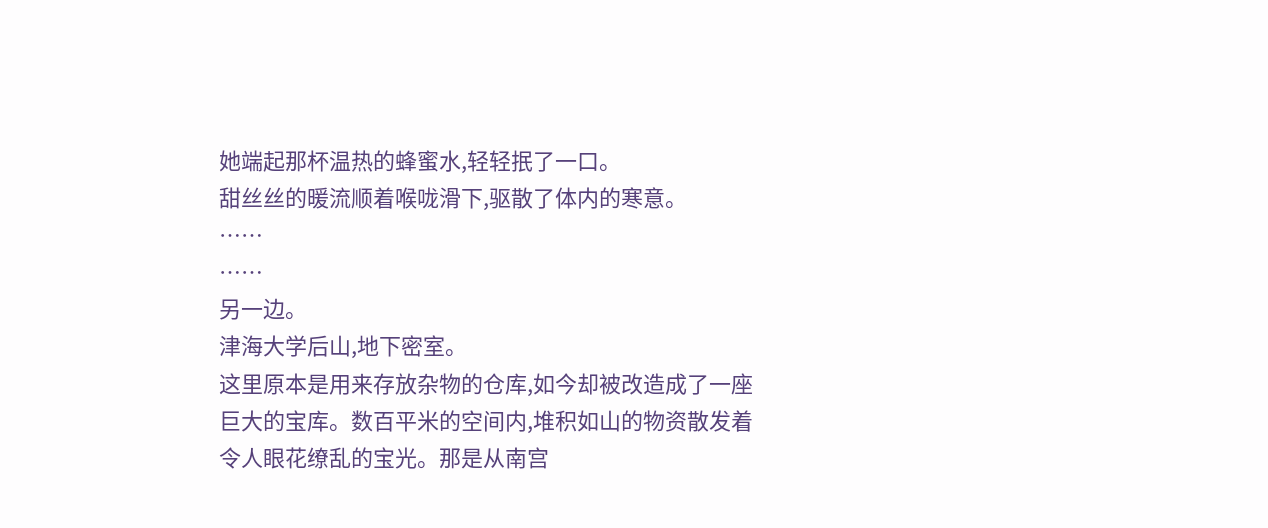她端起那杯温热的蜂蜜水,轻轻抿了一口。
甜丝丝的暖流顺着喉咙滑下,驱散了体内的寒意。
……
……
另一边。
津海大学后山,地下密室。
这里原本是用来存放杂物的仓库,如今却被改造成了一座巨大的宝库。数百平米的空间内,堆积如山的物资散发着令人眼花缭乱的宝光。那是从南宫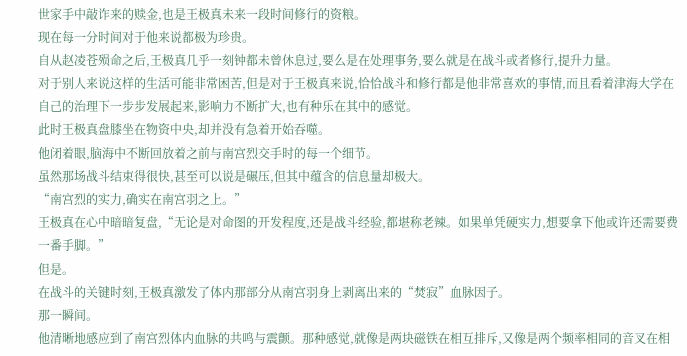世家手中敲诈来的赎金,也是王极真未来一段时间修行的资粮。
现在每一分时间对于他来说都极为珍贵。
自从赵凌苍殒命之后,王极真几乎一刻钟都未曾休息过,要么是在处理事务,要么就是在战斗或者修行,提升力量。
对于别人来说这样的生活可能非常困苦,但是对于王极真来说,恰恰战斗和修行都是他非常喜欢的事情,而且看着津海大学在自己的治理下一步步发展起来,影响力不断扩大,也有种乐在其中的感觉。
此时王极真盘膝坐在物资中央,却并没有急着开始吞噬。
他闭着眼,脑海中不断回放着之前与南宫烈交手时的每一个细节。
虽然那场战斗结束得很快,甚至可以说是碾压,但其中蕴含的信息量却极大。
“南宫烈的实力,确实在南宫羽之上。”
王极真在心中暗暗复盘,“无论是对命图的开发程度,还是战斗经验,都堪称老辣。如果单凭硬实力,想要拿下他或许还需要费一番手脚。”
但是。
在战斗的关键时刻,王极真激发了体内那部分从南宫羽身上剥离出来的“焚寂”血脉因子。
那一瞬间。
他清晰地感应到了南宫烈体内血脉的共鸣与震颤。那种感觉,就像是两块磁铁在相互排斥,又像是两个频率相同的音叉在相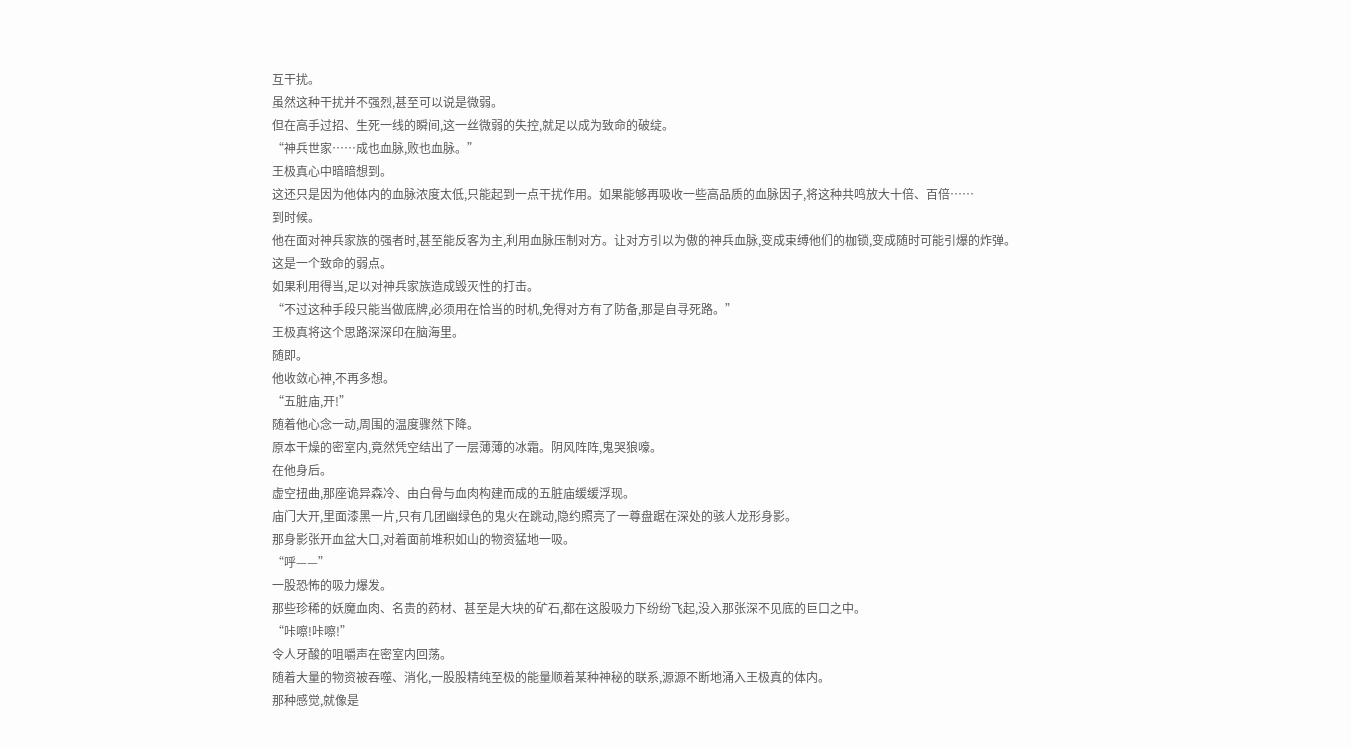互干扰。
虽然这种干扰并不强烈,甚至可以说是微弱。
但在高手过招、生死一线的瞬间,这一丝微弱的失控,就足以成为致命的破绽。
“神兵世家……成也血脉,败也血脉。”
王极真心中暗暗想到。
这还只是因为他体内的血脉浓度太低,只能起到一点干扰作用。如果能够再吸收一些高品质的血脉因子,将这种共鸣放大十倍、百倍……
到时候。
他在面对神兵家族的强者时,甚至能反客为主,利用血脉压制对方。让对方引以为傲的神兵血脉,变成束缚他们的枷锁,变成随时可能引爆的炸弹。
这是一个致命的弱点。
如果利用得当,足以对神兵家族造成毁灭性的打击。
“不过这种手段只能当做底牌,必须用在恰当的时机,免得对方有了防备,那是自寻死路。”
王极真将这个思路深深印在脑海里。
随即。
他收敛心神,不再多想。
“五脏庙,开!”
随着他心念一动,周围的温度骤然下降。
原本干燥的密室内,竟然凭空结出了一层薄薄的冰霜。阴风阵阵,鬼哭狼嚎。
在他身后。
虚空扭曲,那座诡异森冷、由白骨与血肉构建而成的五脏庙缓缓浮现。
庙门大开,里面漆黑一片,只有几团幽绿色的鬼火在跳动,隐约照亮了一尊盘踞在深处的骇人龙形身影。
那身影张开血盆大口,对着面前堆积如山的物资猛地一吸。
“呼——”
一股恐怖的吸力爆发。
那些珍稀的妖魔血肉、名贵的药材、甚至是大块的矿石,都在这股吸力下纷纷飞起,没入那张深不见底的巨口之中。
“咔嚓!咔嚓!”
令人牙酸的咀嚼声在密室内回荡。
随着大量的物资被吞噬、消化,一股股精纯至极的能量顺着某种神秘的联系,源源不断地涌入王极真的体内。
那种感觉,就像是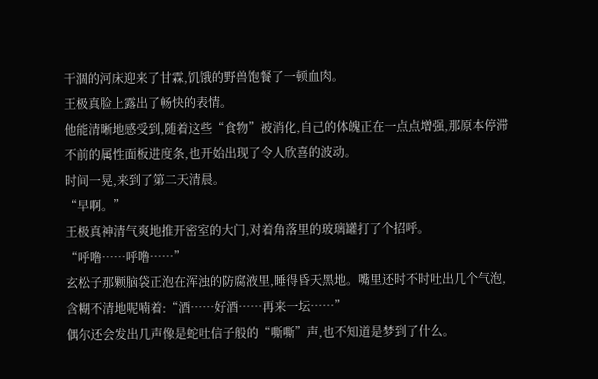干涸的河床迎来了甘霖,饥饿的野兽饱餐了一顿血肉。
王极真脸上露出了畅快的表情。
他能清晰地感受到,随着这些“食物”被消化,自己的体魄正在一点点增强,那原本停滞不前的属性面板进度条,也开始出现了令人欣喜的波动。
时间一晃,来到了第二天清晨。
“早啊。”
王极真神清气爽地推开密室的大门,对着角落里的玻璃罐打了个招呼。
“呼噜……呼噜……”
玄松子那颗脑袋正泡在浑浊的防腐液里,睡得昏天黑地。嘴里还时不时吐出几个气泡,含糊不清地呢喃着:“酒……好酒……再来一坛……”
偶尔还会发出几声像是蛇吐信子般的“嘶嘶”声,也不知道是梦到了什么。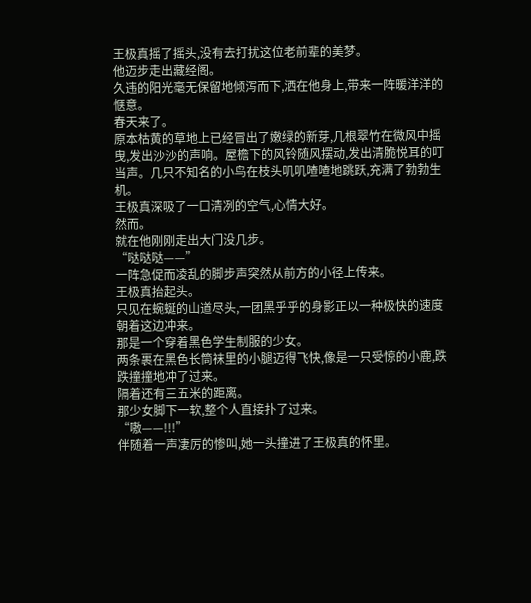王极真摇了摇头,没有去打扰这位老前辈的美梦。
他迈步走出藏经阁。
久违的阳光毫无保留地倾泻而下,洒在他身上,带来一阵暖洋洋的惬意。
春天来了。
原本枯黄的草地上已经冒出了嫩绿的新芽,几根翠竹在微风中摇曳,发出沙沙的声响。屋檐下的风铃随风摆动,发出清脆悦耳的叮当声。几只不知名的小鸟在枝头叽叽喳喳地跳跃,充满了勃勃生机。
王极真深吸了一口清冽的空气,心情大好。
然而。
就在他刚刚走出大门没几步。
“哒哒哒——”
一阵急促而凌乱的脚步声突然从前方的小径上传来。
王极真抬起头。
只见在蜿蜒的山道尽头,一团黑乎乎的身影正以一种极快的速度朝着这边冲来。
那是一个穿着黑色学生制服的少女。
两条裹在黑色长筒袜里的小腿迈得飞快,像是一只受惊的小鹿,跌跌撞撞地冲了过来。
隔着还有三五米的距离。
那少女脚下一软,整个人直接扑了过来。
“嗷——!!!”
伴随着一声凄厉的惨叫,她一头撞进了王极真的怀里。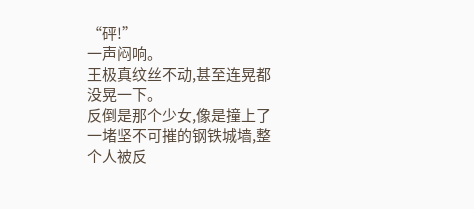“砰!”
一声闷响。
王极真纹丝不动,甚至连晃都没晃一下。
反倒是那个少女,像是撞上了一堵坚不可摧的钢铁城墙,整个人被反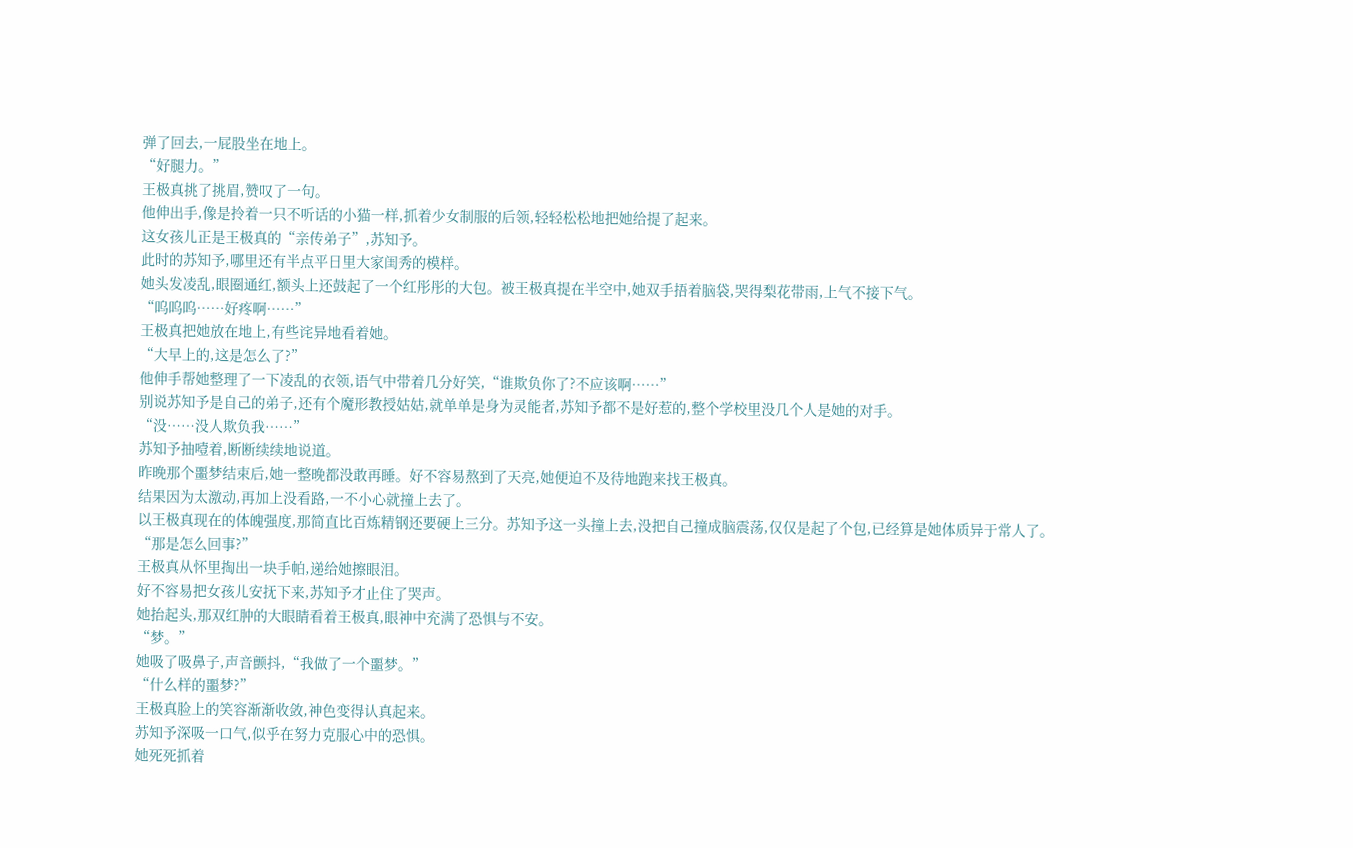弹了回去,一屁股坐在地上。
“好腿力。”
王极真挑了挑眉,赞叹了一句。
他伸出手,像是拎着一只不听话的小猫一样,抓着少女制服的后领,轻轻松松地把她给提了起来。
这女孩儿正是王极真的“亲传弟子”,苏知予。
此时的苏知予,哪里还有半点平日里大家闺秀的模样。
她头发凌乱,眼圈通红,额头上还鼓起了一个红彤彤的大包。被王极真提在半空中,她双手捂着脑袋,哭得梨花带雨,上气不接下气。
“呜呜呜……好疼啊……”
王极真把她放在地上,有些诧异地看着她。
“大早上的,这是怎么了?”
他伸手帮她整理了一下凌乱的衣领,语气中带着几分好笑,“谁欺负你了?不应该啊……”
别说苏知予是自己的弟子,还有个魔形教授姑姑,就单单是身为灵能者,苏知予都不是好惹的,整个学校里没几个人是她的对手。
“没……没人欺负我……”
苏知予抽噎着,断断续续地说道。
昨晚那个噩梦结束后,她一整晚都没敢再睡。好不容易熬到了天亮,她便迫不及待地跑来找王极真。
结果因为太激动,再加上没看路,一不小心就撞上去了。
以王极真现在的体魄强度,那简直比百炼精钢还要硬上三分。苏知予这一头撞上去,没把自己撞成脑震荡,仅仅是起了个包,已经算是她体质异于常人了。
“那是怎么回事?”
王极真从怀里掏出一块手帕,递给她擦眼泪。
好不容易把女孩儿安抚下来,苏知予才止住了哭声。
她抬起头,那双红肿的大眼睛看着王极真,眼神中充满了恐惧与不安。
“梦。”
她吸了吸鼻子,声音颤抖,“我做了一个噩梦。”
“什么样的噩梦?”
王极真脸上的笑容渐渐收敛,神色变得认真起来。
苏知予深吸一口气,似乎在努力克服心中的恐惧。
她死死抓着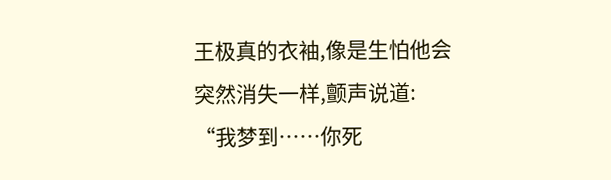王极真的衣袖,像是生怕他会突然消失一样,颤声说道:
“我梦到……你死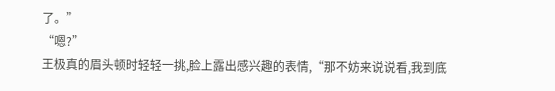了。”
“嗯?”
王极真的眉头顿时轻轻一挑,脸上露出感兴趣的表情,“那不妨来说说看,我到底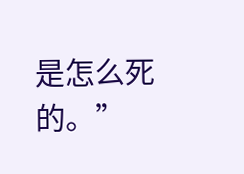是怎么死的。”